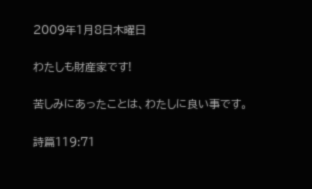2009年1月8日木曜日

わたしも財産家です!

苦しみにあったことは、わたしに良い事です。

詩篇119:71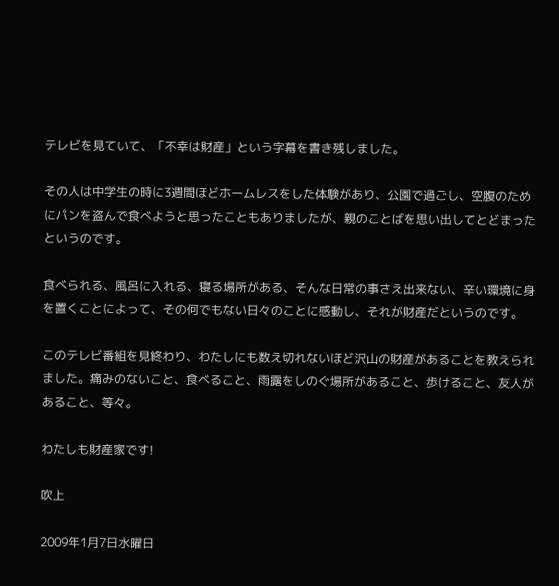テレビを見ていて、「不幸は財産」という字幕を書き残しました。

その人は中学生の時に3週間ほどホームレスをした体験があり、公園で過ごし、空腹のためにパンを盗んで食べようと思ったこともありましたが、親のことばを思い出してとどまったというのです。

食べられる、風呂に入れる、寝る場所がある、そんな日常の事さえ出来ない、辛い環境に身を置くことによって、その何でもない日々のことに感動し、それが財産だというのです。

このテレビ番組を見終わり、わたしにも数え切れないほど沢山の財産があることを教えられました。痛みのないこと、食べること、雨露をしのぐ場所があること、歩けること、友人があること、等々。

わたしも財産家です!

吹上

2009年1月7日水曜日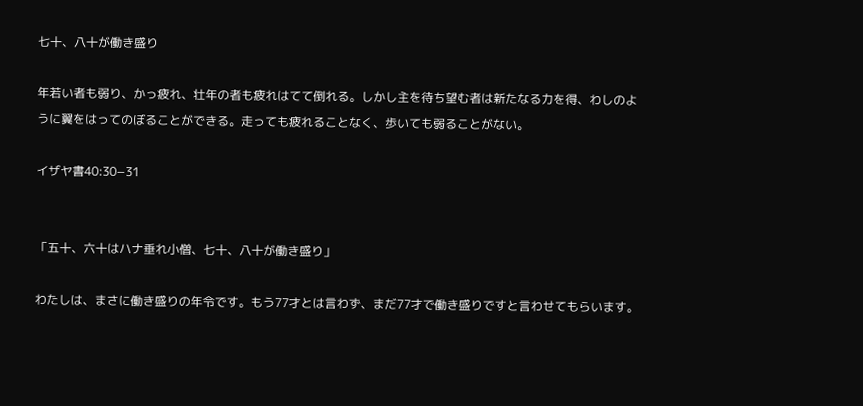七十、八十が働き盛り

年若い者も弱り、かっ疲れ、壮年の者も疲れはてて倒れる。しかし主を待ち望む者は新たなる力を得、わしのように翼をはってのぼることができる。走っても疲れることなく、歩いても弱ることがない。

イザヤ書40:30−31


「五十、六十はハナ垂れ小僧、七十、八十が働き盛り」

わたしは、まさに働き盛りの年令です。もう77才とは言わず、まだ77才で働き盛りですと言わせてもらいます。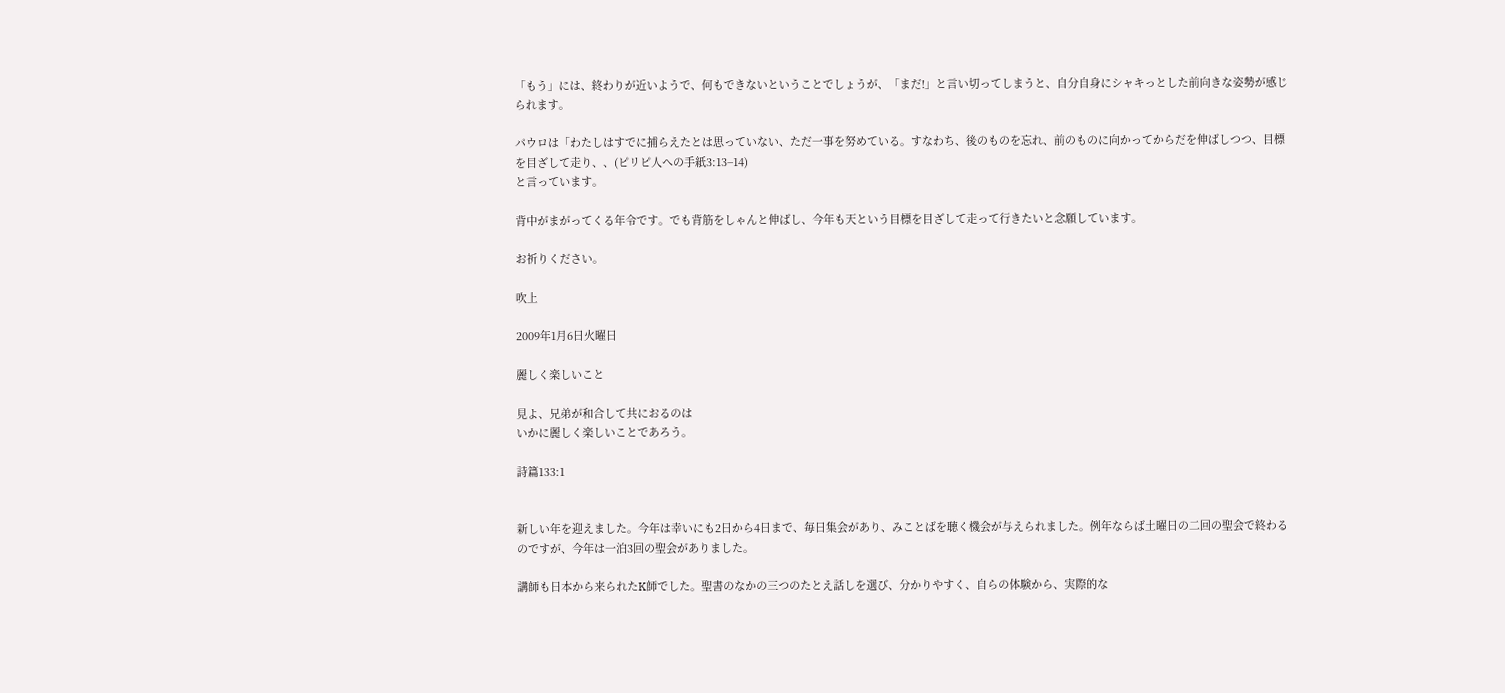「もう」には、終わりが近いようで、何もできないということでしょうが、「まだ!」と言い切ってしまうと、自分自身にシャキっとした前向きな姿勢が感じられます。

パウロは「わたしはすでに捕らえたとは思っていない、ただ一事を努めている。すなわち、後のものを忘れ、前のものに向かってからだを伸ばしつつ、目標を目ざして走り、、(ピリピ人への手紙3:13−14)
と言っています。

背中がまがってくる年令です。でも背筋をしゃんと伸ばし、今年も天という目標を目ざして走って行きたいと念願しています。

お祈りください。

吹上

2009年1月6日火曜日

麗しく楽しいこと

見よ、兄弟が和合して共におるのは
いかに麗しく楽しいことであろう。

詩篇133:1


新しい年を迎えました。今年は幸いにも2日から4日まで、毎日集会があり、みことばを聴く機会が与えられました。例年ならば土曜日の二回の聖会で終わるのですが、今年は一泊3回の聖会がありました。

講師も日本から来られたK師でした。聖書のなかの三つのたとえ話しを選び、分かりやすく、自らの体験から、実際的な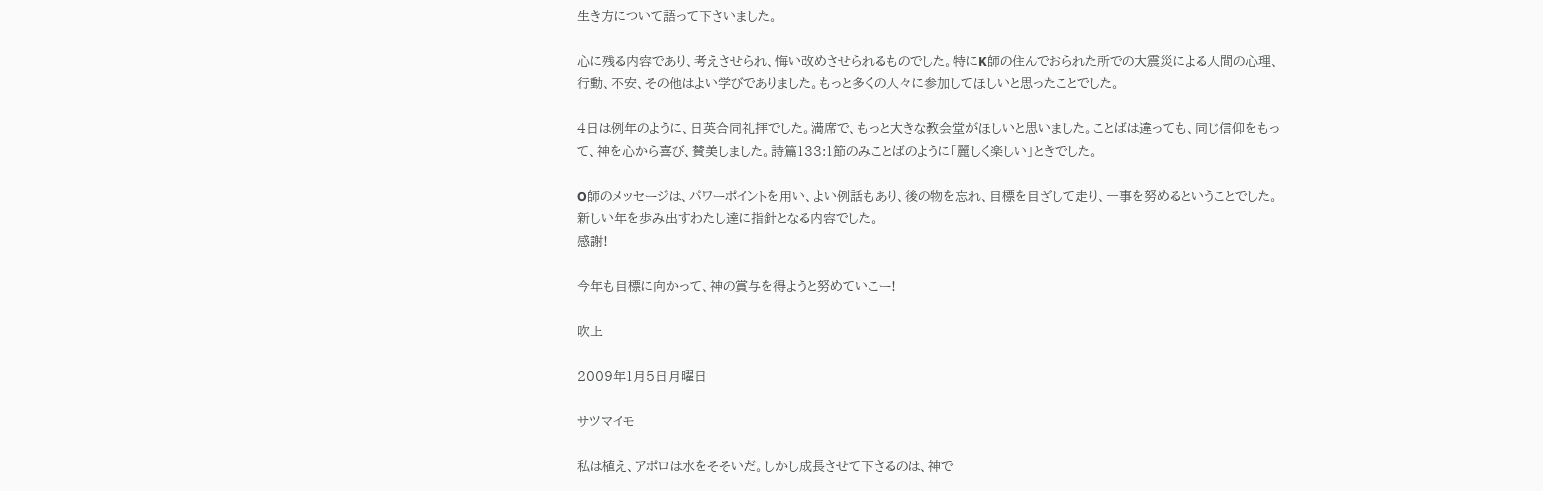生き方について語って下さいました。

心に残る内容であり、考えさせられ、悔い改めさせられるものでした。特にK師の住んでおられた所での大震災による人間の心理、行動、不安、その他はよい学びでありました。もっと多くの人々に参加してほしいと思ったことでした。

4日は例年のように、日英合同礼拝でした。満席で、もっと大きな教会堂がほしいと思いました。ことばは違っても、同じ信仰をもって、神を心から喜び、賛美しました。詩篇133:1節のみことばのように「麗しく楽しい」ときでした。

O師のメッセージは、パワーポイントを用い、よい例話もあり、後の物を忘れ、目標を目ざして走り、一事を努めるということでした。新しい年を歩み出すわたし達に指針となる内容でした。
感謝!

今年も目標に向かって、神の賞与を得ようと努めていこー!

吹上

2009年1月5日月曜日

サツマイモ

私は植え、アポロは水をそそいだ。しかし成長させて下さるのは、神で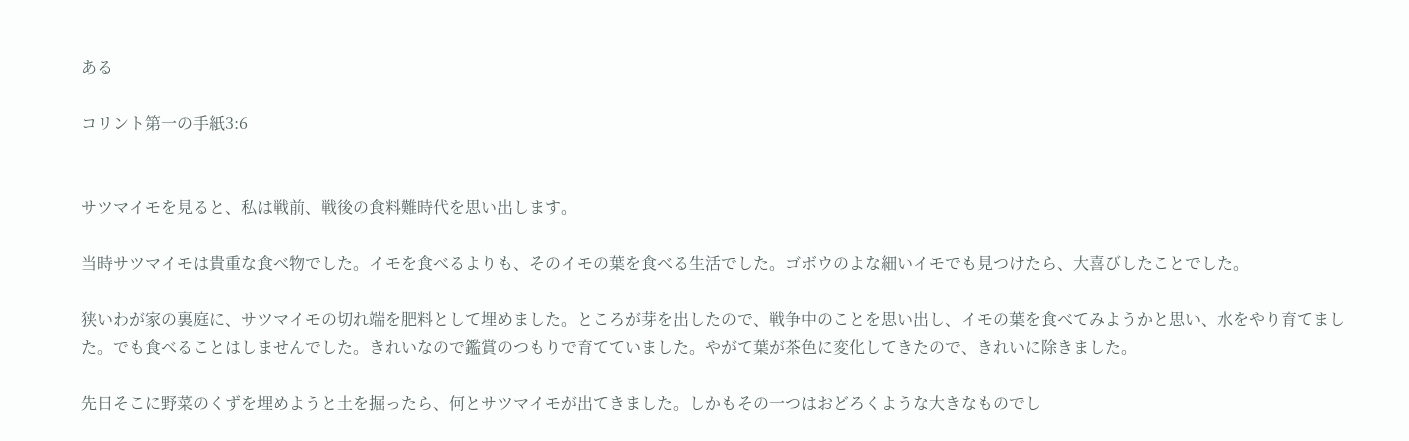ある

コリント第一の手紙3:6


サツマイモを見ると、私は戦前、戦後の食料難時代を思い出します。

当時サツマイモは貴重な食べ物でした。イモを食べるよりも、そのイモの葉を食べる生活でした。ゴボウのよな細いイモでも見つけたら、大喜びしたことでした。

狭いわが家の裏庭に、サツマイモの切れ端を肥料として埋めました。ところが芽を出したので、戦争中のことを思い出し、イモの葉を食べてみようかと思い、水をやり育てました。でも食べることはしませんでした。きれいなので鑑賞のつもりで育てていました。やがて葉が茶色に変化してきたので、きれいに除きました。

先日そこに野菜のくずを埋めようと土を掘ったら、何とサツマイモが出てきました。しかもその一つはおどろくような大きなものでし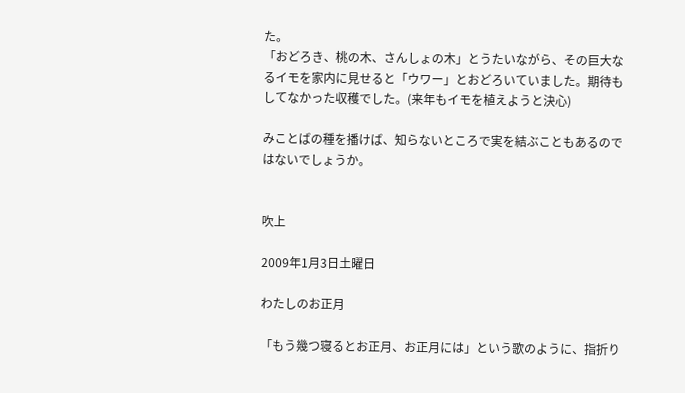た。
「おどろき、桃の木、さんしょの木」とうたいながら、その巨大なるイモを家内に見せると「ウワー」とおどろいていました。期待もしてなかった収穫でした。(来年もイモを植えようと決心)

みことばの種を播けば、知らないところで実を結ぶこともあるのではないでしょうか。


吹上

2009年1月3日土曜日

わたしのお正月

「もう幾つ寝るとお正月、お正月には」という歌のように、指折り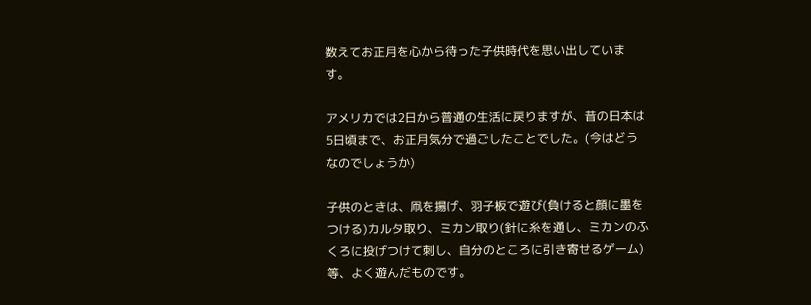数えてお正月を心から待った子供時代を思い出しています。

アメリカでは2日から普通の生活に戻りますが、昔の日本は5日頃まで、お正月気分で過ごしたことでした。(今はどうなのでしょうか)

子供のときは、凧を揚げ、羽子板で遊び(負けると顔に墨をつける)カルタ取り、ミカン取り(針に糸を通し、ミカンのふくろに投げつけて刺し、自分のところに引き寄せるゲーム)等、よく遊んだものです。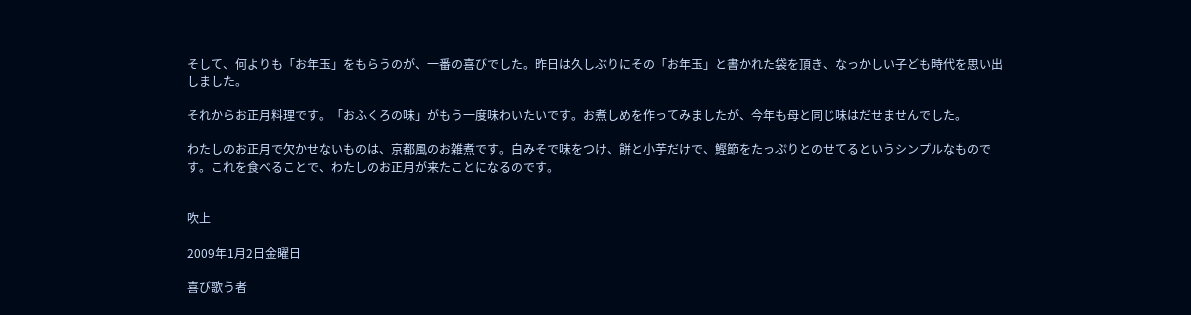そして、何よりも「お年玉」をもらうのが、一番の喜びでした。昨日は久しぶりにその「お年玉」と書かれた袋を頂き、なっかしい子ども時代を思い出しました。

それからお正月料理です。「おふくろの味」がもう一度味わいたいです。お煮しめを作ってみましたが、今年も母と同じ味はだせませんでした。

わたしのお正月で欠かせないものは、京都風のお雑煮です。白みそで味をつけ、餅と小芋だけで、鰹節をたっぷりとのせてるというシンプルなものです。これを食べることで、わたしのお正月が来たことになるのです。


吹上

2009年1月2日金曜日

喜び歌う者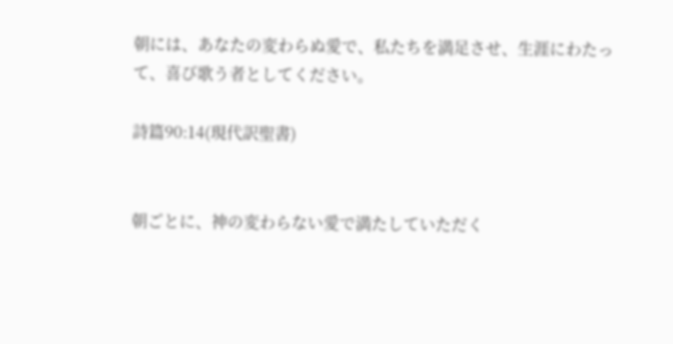朝には、あなたの変わらぬ愛で、私たちを満足させ、生涯にわたって、喜び歌う者としてください。

詩篇90:14(現代訳聖書)


朝ごとに、神の変わらない愛で満たしていただく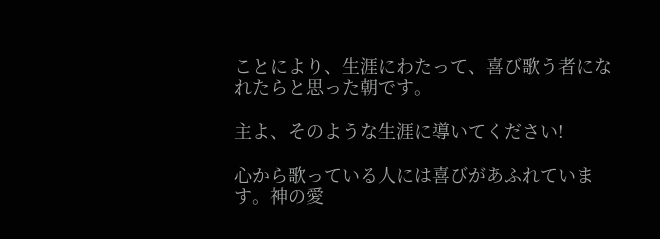ことにより、生涯にわたって、喜び歌う者になれたらと思った朝です。

主よ、そのような生涯に導いてください!

心から歌っている人には喜びがあふれています。神の愛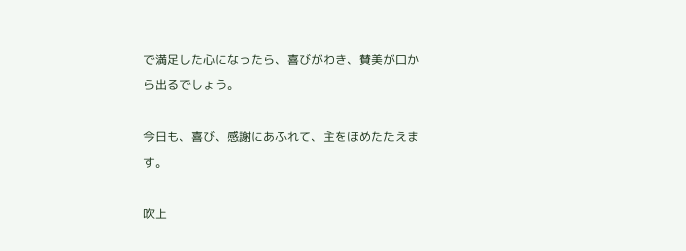で満足した心になったら、喜びがわき、賛美が口から出るでしょう。

今日も、喜び、感謝にあふれて、主をほめたたえます。

吹上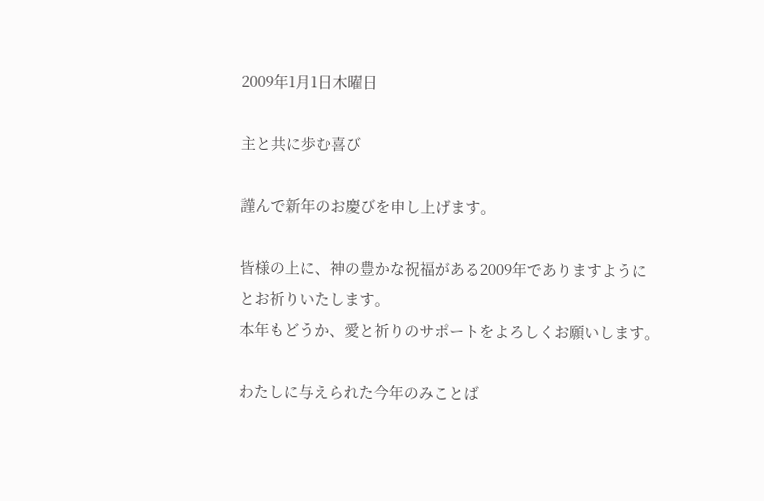2009年1月1日木曜日

主と共に歩む喜び

謹んで新年のお慶びを申し上げます。

皆様の上に、神の豊かな祝福がある2009年でありますようにとお祈りいたします。
本年もどうか、愛と祈りのサポートをよろしくお願いします。

わたしに与えられた今年のみことば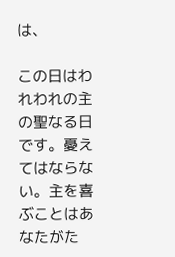は、

この日はわれわれの主の聖なる日です。憂えてはならない。主を喜ぶことはあなたがた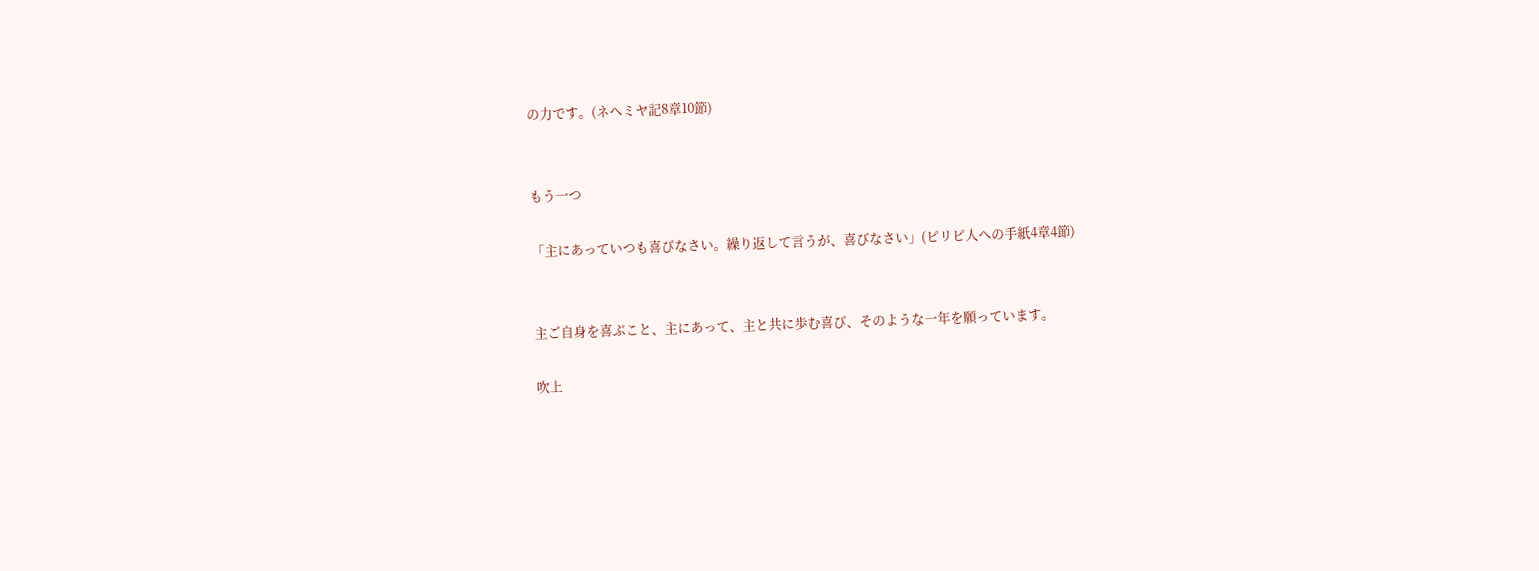の力です。(ネヘミヤ記8章10節)


もう一つ

「主にあっていつも喜びなさい。繰り返して言うが、喜びなさい」(ピリピ人への手紙4章4節)


主ご自身を喜ぶこと、主にあって、主と共に歩む喜び、そのような一年を願っています。

吹上